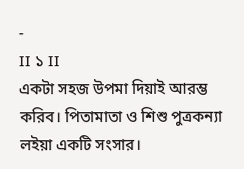-
II ১ II
একটা সহজ উপমা দিয়াই আরম্ভ করিব। পিতামাতা ও শিশু পুত্রকন্যা লইয়া একটি সংসার।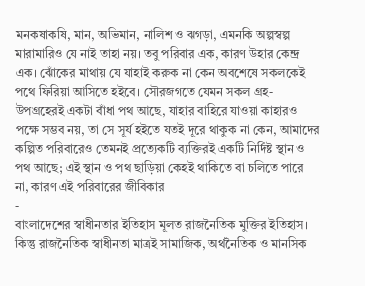মনকষাকষি, মান, অভিমান, নালিশ ও ঝগড়া, এমনকি অল্পস্বল্প মারামারিও যে নাই তাহা নয়। তবু পরিবার এক, কারণ উহার কেন্দ্র এক। ঝোঁকের মাথায় যে যাহাই করুক না কেন অবশেষে সকলকেই পথে ফিরিয়া আসিতে হইবে। সৌরজগতে যেমন সকল গ্রহ-উপগ্রহেরই একটা বাঁধা পথ আছে, যাহার বাহিরে যাওয়া কাহারও পক্ষে সম্ভব নয়, তা সে সূর্য হইতে যতই দূরে থাকুক না কেন, আমাদের কল্পিত পরিবারেও তেমনই প্রত্যেকটি ব্যক্তিরই একটি নির্দিষ্ট স্থান ও পথ আছে; এই স্থান ও পথ ছাড়িয়া কেহই থাকিতে বা চলিতে পারে না, কারণ এই পরিবারের জীবিকার
-
বাংলাদেশের স্বাধীনতার ইতিহাস মূলত রাজনৈতিক মুক্তির ইতিহাস। কিন্তু রাজনৈতিক স্বাধীনতা মাত্রই সামাজিক, অর্থনৈতিক ও মানসিক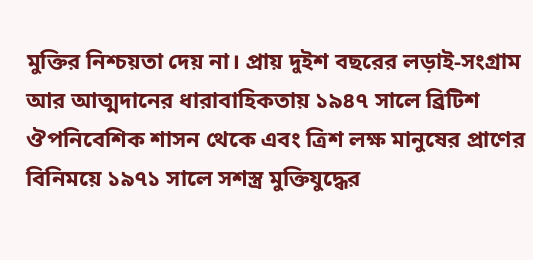মুক্তির নিশ্চয়তা দেয় না। প্রায় দুইশ বছরের লড়াই-সংগ্রাম আর আত্মদানের ধারাবাহিকতায় ১৯৪৭ সালে ব্রিটিশ ঔপনিবেশিক শাসন থেকে এবং ত্রিশ লক্ষ মানুষের প্রাণের বিনিময়ে ১৯৭১ সালে সশস্ত্র মুক্তিযুদ্ধের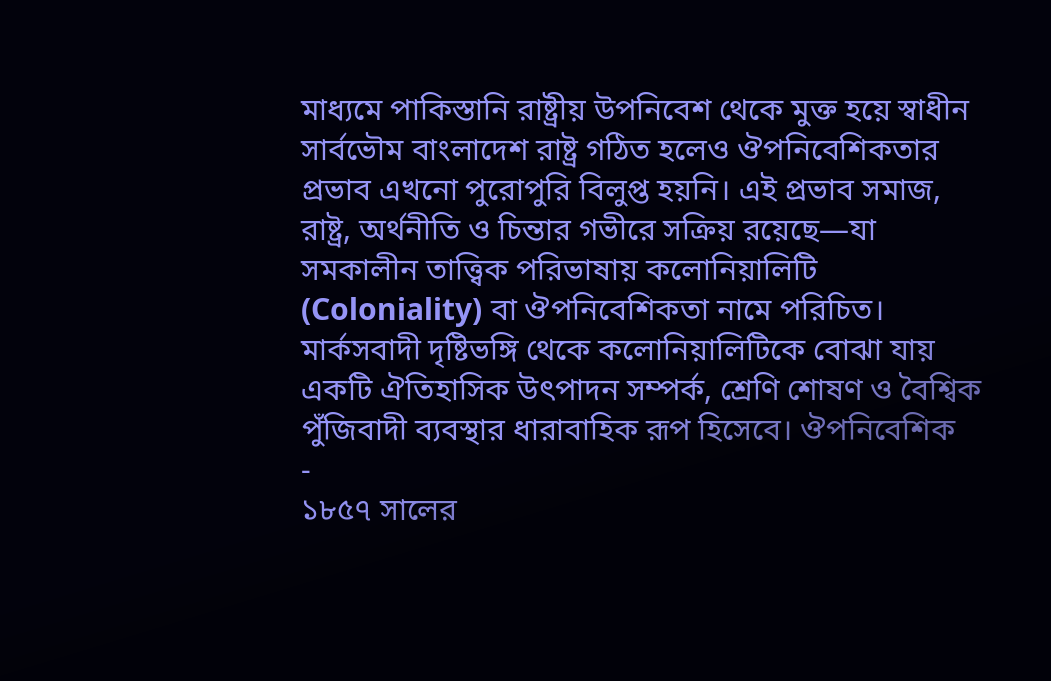মাধ্যমে পাকিস্তানি রাষ্ট্রীয় উপনিবেশ থেকে মুক্ত হয়ে স্বাধীন সার্বভৌম বাংলাদেশ রাষ্ট্র গঠিত হলেও ঔপনিবেশিকতার প্রভাব এখনো পুরোপুরি বিলুপ্ত হয়নি। এই প্রভাব সমাজ, রাষ্ট্র, অর্থনীতি ও চিন্তার গভীরে সক্রিয় রয়েছে—যা সমকালীন তাত্ত্বিক পরিভাষায় কলোনিয়ালিটি (Coloniality) বা ঔপনিবেশিকতা নামে পরিচিত। মার্কসবাদী দৃষ্টিভঙ্গি থেকে কলোনিয়ালিটিকে বোঝা যায় একটি ঐতিহাসিক উৎপাদন সম্পর্ক, শ্রেণি শোষণ ও বৈশ্বিক পুঁজিবাদী ব্যবস্থার ধারাবাহিক রূপ হিসেবে। ঔপনিবেশিক
-
১৮৫৭ সালের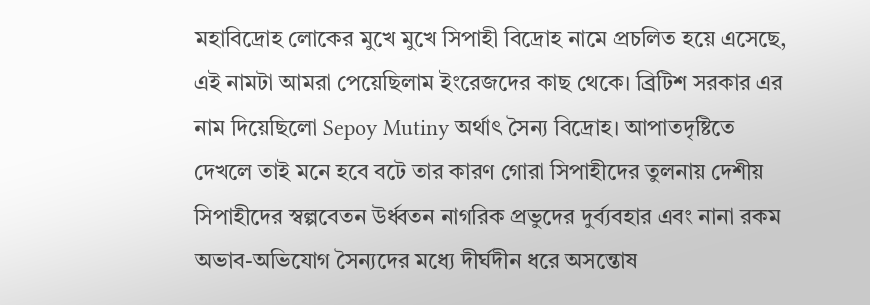মহাবিদ্রোহ লোকের মুখে মুখে সিপাহী বিদ্রোহ নামে প্রচলিত হয়ে এসেছে, এই নামটা আমরা পেয়েছিলাম ইংরেজদের কাছ থেকে। ব্র্রিটিশ সরকার এর নাম দিয়েছিলো Sepoy Mutiny অর্থাৎ সৈন্য বিদ্রোহ। আপাতদৃষ্টিতে দেখলে তাই মনে হবে বটে তার কারণ গোরা সিপাহীদের তুলনায় দেশীয় সিপাহীদের স্বল্পবেতন উর্ধ্বতন নাগরিক প্রভুদের দুর্ব্যবহার এবং নানা রকম অভাব-অভিযোগ সৈন্যদের মধ্যে দীর্ঘদীন ধরে অসন্তোষ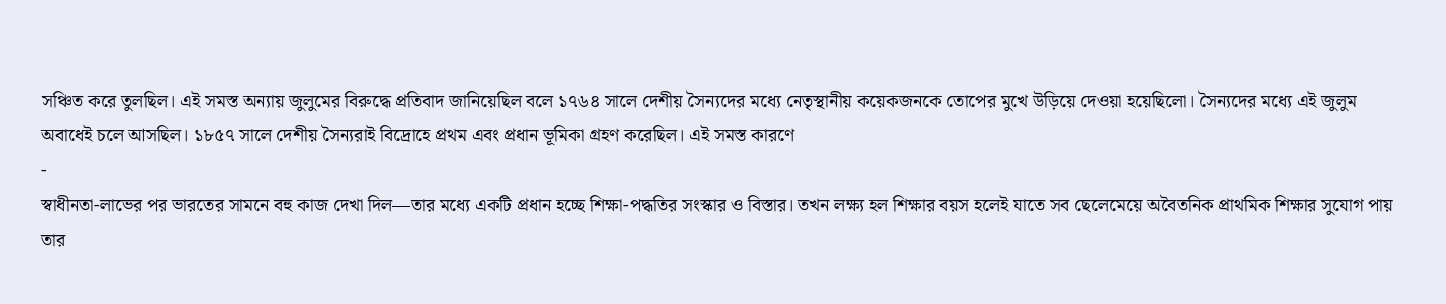সঞ্চিত করে তুলছিল। এই সমস্ত অন্যায় জুলুমের বিরুদ্ধে প্রতিবাদ জানিয়েছিল বলে ১৭৬৪ সালে দেশীয় সৈন্যদের মধ্যে নেতৃস্থানীয় কয়েকজনকে তোপের মুখে উড়িয়ে দেওয়া হয়েছিলো। সৈন্যদের মধ্যে এই জুলুম অবাধেই চলে আসছিল। ১৮৫৭ সালে দেশীয় সৈন্যরাই বিদ্রোহে প্রথম এবং প্রধান ভূমিকা গ্রহণ করেছিল। এই সমস্ত কারণে
-
স্বাধীনতা-লাভের পর ভারতের সামনে বহু কাজ দেখা দিল—তার মধ্যে একটি প্রধান হচ্ছে শিক্ষা-পদ্ধতির সংস্কার ও বিস্তার। তখন লক্ষ্য হল শিক্ষার বয়স হলেই যাতে সব ছেলেমেয়ে অবৈতনিক প্রাথমিক শিক্ষার সুযোগ পায় তার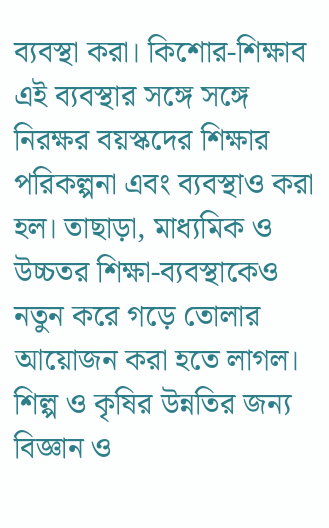ব্যবস্থা করা। কিশোর-শিক্ষাব এই ব্যবস্থার সঙ্গে সঙ্গে নিরক্ষর বয়স্কদের শিক্ষার পরিকল্পনা এবং ব্যবস্থাও করা হল। তাছাড়া, মাধ্যমিক ও উচ্চতর শিক্ষা-ব্যবস্থাকেও নতুন করে গড়ে তোলার আয়োজন করা হতে লাগল। শিল্প ও কৃষির উন্নতির জন্য বিজ্ঞান ও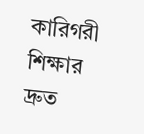কারিগরী শিক্ষার দ্রুত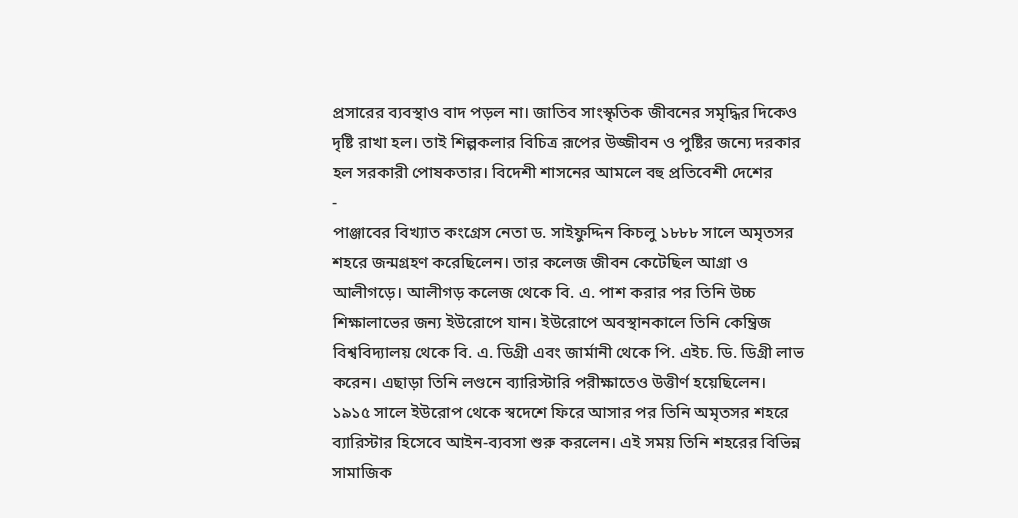প্রসারের ব্যবস্থাও বাদ পড়ল না। জাতিব সাংস্কৃতিক জীবনের সমৃদ্ধির দিকেও দৃষ্টি রাখা হল। তাই শিল্পকলার বিচিত্র রূপের উজ্জীবন ও পুষ্টির জন্যে দরকার হল সরকারী পোষকতার। বিদেশী শাসনের আমলে বহু প্রতিবেশী দেশের
-
পাঞ্জাবের বিখ্যাত কংগ্রেস নেতা ড. সাইফুদ্দিন কিচলু ১৮৮৮ সালে অমৃতসর শহরে জন্মগ্রহণ করেছিলেন। তার কলেজ জীবন কেটেছিল আগ্রা ও আলীগড়ে। আলীগড় কলেজ থেকে বি. এ. পাশ করার পর তিনি উচ্চ শিক্ষালাভের জন্য ইউরোপে যান। ইউরোপে অবস্থানকালে তিনি কেম্ব্রিজ বিশ্ববিদ্যালয় থেকে বি. এ. ডিগ্রী এবং জার্মানী থেকে পি. এইচ. ডি. ডিগ্রী লাভ করেন। এছাড়া তিনি লণ্ডনে ব্যারিস্টারি পরীক্ষাতেও উত্তীর্ণ হয়েছিলেন।
১৯১৫ সালে ইউরোপ থেকে স্বদেশে ফিরে আসার পর তিনি অমৃতসর শহরে ব্যারিস্টার হিসেবে আইন-ব্যবসা শুরু করলেন। এই সময় তিনি শহরের বিভিন্ন সামাজিক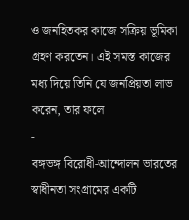ও জনহিতকর কাজে সক্রিয় ভূমিকা গ্রহণ করতেন। এই সমস্ত কাজের মধ্য দিয়ে তিনি যে জনপ্রিয়তা লাভ করেন, তার ফলে
-
বঙ্গভঙ্গ বিরোধী-আন্দোলন ভারতের স্বাধীনতা সংগ্রামের একটি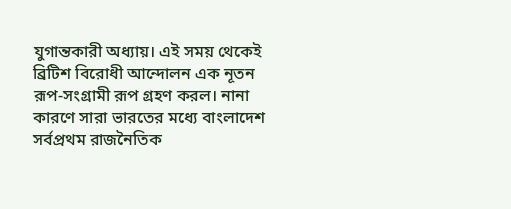যুগান্তকারী অধ্যায়। এই সময় থেকেই ব্রিটিশ বিরোধী আন্দোলন এক নূতন রূপ-সংগ্রামী রূপ গ্রহণ করল। নানা কারণে সারা ভারতের মধ্যে বাংলাদেশ সর্বপ্রথম রাজনৈতিক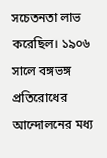সচেতনতা লাভ করেছিল। ১৯০৬ সালে বঙ্গভঙ্গ প্রতিরোধের আন্দোলনের মধ্য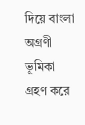দিয়ে বাংলা অগ্রণী ভূমিকা গ্রহণ করে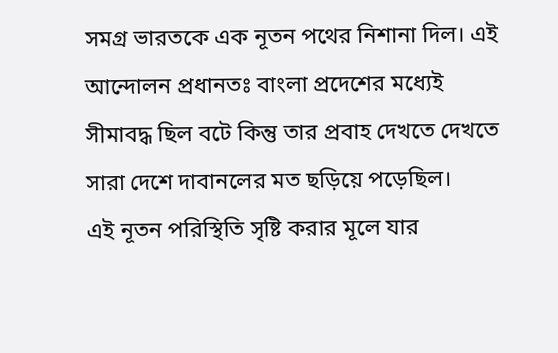সমগ্র ভারতকে এক নূতন পথের নিশানা দিল। এই আন্দোলন প্রধানতঃ বাংলা প্রদেশের মধ্যেই সীমাবদ্ধ ছিল বটে কিন্তু তার প্রবাহ দেখতে দেখতে সারা দেশে দাবানলের মত ছড়িয়ে পড়েছিল।
এই নূতন পরিস্থিতি সৃষ্টি করার মূলে যার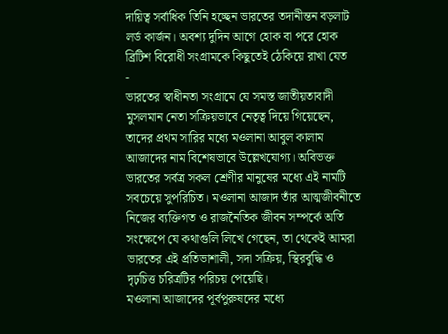দায়িত্ব সর্বাধিক তিনি হচ্ছেন ভারতের তদানীন্তন বড়লাট লর্ড কার্জন। অবশ্য দুদিন আগে হোক বা পরে হোক ব্রিটিশ বিরোধী সংগ্রামকে কিছুতেই ঠেকিয়ে রাখা যেত
-
ভারতের স্বাধীনতা সংগ্রামে যে সমস্ত জাতীয়তাবাদী মুসলমান নেতা সক্রিয়ভাবে নেতৃত্ব দিয়ে গিয়েছেন, তাদের প্রথম সারির মধ্যে মওলানা আবুল কালাম আজাদের নাম বিশেষভাবে উল্লেখযোগ্য। অবিভক্ত ভারতের সর্বত্র সকল শ্রেণীর মানুষের মধ্যে এই নামটি সবচেয়ে সুপরিচিত। মওলানা আজাদ তাঁর আত্মজীবনীতে নিজের ব্যক্তিগত ও রাজনৈতিক জীবন সম্পর্কে অতি সংক্ষেপে যে কথাগুলি লিখে গেছেন, তা থেকেই আমরা ভারতের এই প্রতিভাশালী, সদা সক্রিয়, স্থিরবুদ্ধি ও দৃঢ়চিত্ত চরিত্রটির পরিচয় পেয়েছি।
মওলানা আজাদের পূর্বপুরুষদের মধ্যে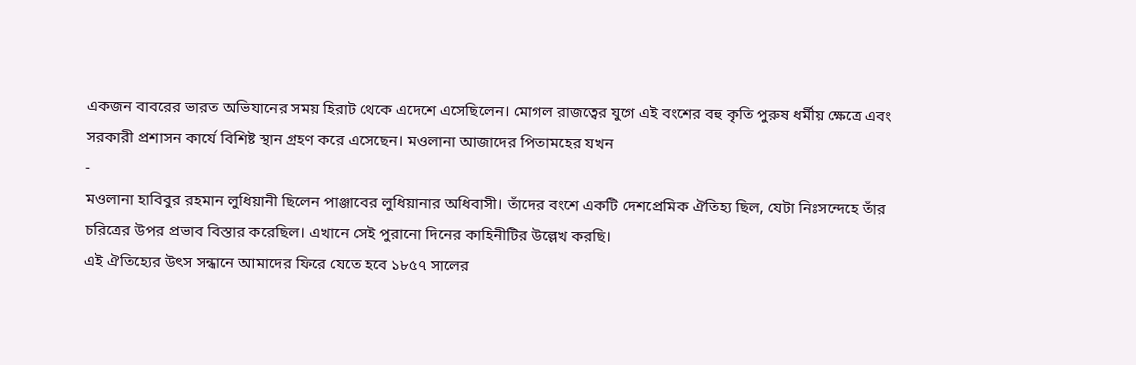একজন বাবরের ভারত অভিযানের সময় হিরাট থেকে এদেশে এসেছিলেন। মোগল রাজত্বের যুগে এই বংশের বহু কৃতি পুরুষ ধর্মীয় ক্ষেত্রে এবং সরকারী প্রশাসন কার্যে বিশিষ্ট স্থান গ্রহণ করে এসেছেন। মওলানা আজাদের পিতামহের যখন
-
মওলানা হাবিবুর রহমান লুধিয়ানী ছিলেন পাঞ্জাবের লুধিয়ানার অধিবাসী। তাঁদের বংশে একটি দেশপ্রেমিক ঐতিহ্য ছিল, যেটা নিঃসন্দেহে তাঁর চরিত্রের উপর প্রভাব বিস্তার করেছিল। এখানে সেই পুরানো দিনের কাহিনীটির উল্লেখ করছি।
এই ঐতিহ্যের উৎস সন্ধানে আমাদের ফিরে যেতে হবে ১৮৫৭ সালের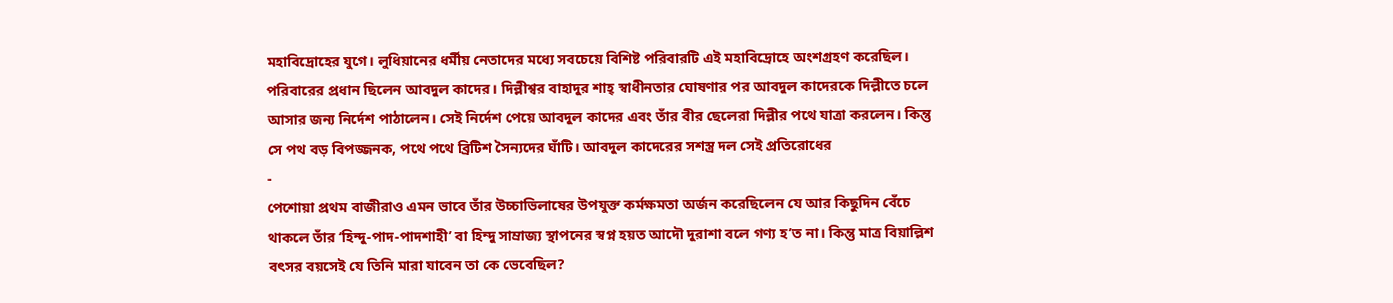মহাবিদ্রোহের যুগে। লুধিয়ানের ধর্মীয় নেতাদের মধ্যে সবচেয়ে বিশিষ্ট পরিবারটি এই মহাবিদ্রোহে অংশগ্রহণ করেছিল। পরিবারের প্রধান ছিলেন আবদুল কাদের। দিল্লীশ্বর বাহাদুর শাহ্ স্বাধীনতার ঘোষণার পর আবদুল কাদেরকে দিল্লীতে চলে আসার জন্য নির্দেশ পাঠালেন। সেই নির্দেশ পেয়ে আবদুল কাদের এবং তাঁর বীর ছেলেরা দিল্লীর পথে যাত্রা করলেন। কিন্তু সে পথ বড় বিপজ্জনক, পথে পথে ব্রিটিশ সৈন্যদের ঘাঁটি। আবদুল কাদেরের সশস্ত্র দল সেই প্রতিরোধের
-
পেশোয়া প্রথম বাজীরাও এমন ভাবে তাঁর উচ্চাভিলাষের উপযুক্ত কর্মক্ষমতা অর্জন করেছিলেন যে আর কিছুদিন বেঁচে থাকলে তাঁর ‘হিন্দু-পাদ-পাদশাহী’ বা হিন্দু সাম্রাজ্য স্থাপনের স্বপ্ন হয়ত আদৌ দুরাশা বলে গণ্য হ’ত না। কিন্তু মাত্র বিয়াল্লিশ বৎসর বয়সেই যে তিনি মারা যাবেন তা কে ভেবেছিল?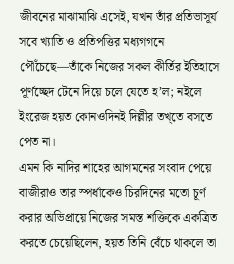জীবনের মাঝামাঝি এসেই, যখন তাঁর প্রতিভাসূর্য সবে খ্যাতি ও প্রতিপত্তির মধ্যগগনে পৌঁচেছে—তাঁকে নিজের সকল কীর্তির ইতিহাসে পূর্ণচ্ছেদ টেনে দিয়ে চলে যেতে হ’ল; নইলে ইংরেজ হয়ত কোনওদিনই দিল্লীর তখ্তে বসতে পেত না।
এমন কি নাদির শাহের আগমনের সংবাদ পেয়ে বাজীরাও তার স্পর্ধাকেও চিরদিনের মতো চূর্ণ করার অভিপ্রায়ে নিজের সমস্ত শক্তিকে একত্রিত করতে চেয়েছিলেন, হয়ত তিনি বেঁচে থাকলে তা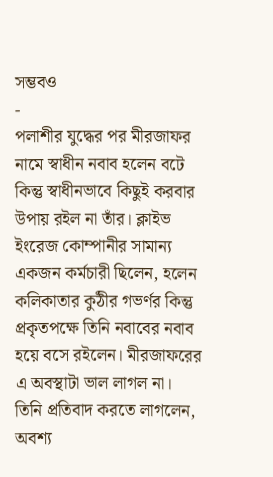সম্ভবও
-
পলাশীর যুদ্ধের পর মীরজাফর নামে স্বাধীন নবাব হলেন বটে কিন্তু স্বাধীনভাবে কিছুই করবার উপায় রইল না তাঁর। ক্লাইভ ইংরেজ কোম্পানীর সামান্য একজন কর্মচারী ছিলেন, হলেন কলিকাতার কুঠীর গভর্ণর কিন্তু প্রকৃতপক্ষে তিনি নবাবের নবাব হয়ে বসে রইলেন। মীরজাফরের এ অবস্থাটা ভাল লাগল না। তিনি প্রতিবাদ করতে লাগলেন, অবশ্য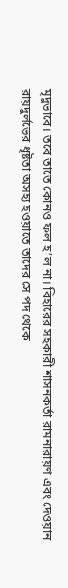মৃদুভাবে। তবে তাতে কোনও ফল হ’ল না। বিহারের সহকারী শাসনকর্তা রামনারায়ণ এবং দেওয়ান রায়দুর্লভের ধৃষ্টতা অসহ্য হওয়াতে তাদের সে পদ থেকে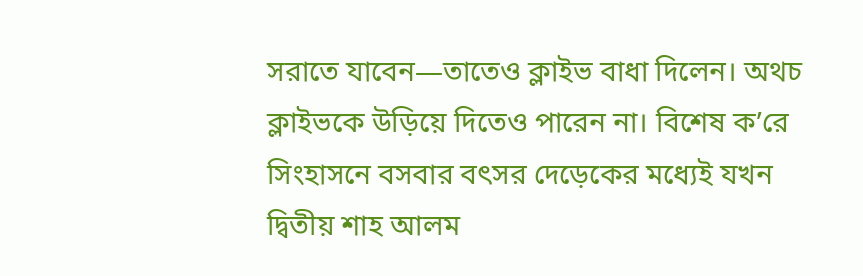সরাতে যাবেন—তাতেও ক্লাইভ বাধা দিলেন। অথচ ক্লাইভকে উড়িয়ে দিতেও পারেন না। বিশেষ ক’রে সিংহাসনে বসবার বৎসর দেড়েকের মধ্যেই যখন দ্বিতীয় শাহ আলম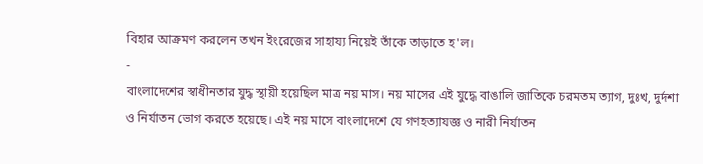বিহার আক্রমণ করলেন তখন ইংরেজের সাহায্য নিয়েই তাঁকে তাড়াতে হ'ল।
-
বাংলাদেশের স্বাধীনতার যুদ্ধ স্থায়ী হয়েছিল মাত্র নয় মাস। নয় মাসের এই যুদ্ধে বাঙালি জাতিকে চরমতম ত্যাগ, দুঃখ, দুর্দশা ও নির্যাতন ভোগ করতে হয়েছে। এই নয় মাসে বাংলাদেশে যে গণহত্যাযজ্ঞ ও নারী নির্যাতন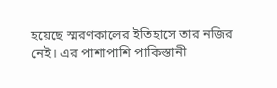হয়েছে স্মরণকালের ইতিহাসে তার নজির নেই। এর পাশাপাশি পাকিস্তানী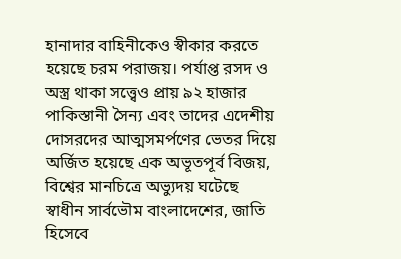হানাদার বাহিনীকেও স্বীকার করতে হয়েছে চরম পরাজয়। পর্যাপ্ত রসদ ও অস্ত্র থাকা সত্ত্বেও প্রায় ৯২ হাজার পাকিস্তানী সৈন্য এবং তাদের এদেশীয় দোসরদের আত্মসমর্পণের ভেতর দিয়ে অর্জিত হয়েছে এক অভূতপূর্ব বিজয়, বিশ্বের মানচিত্রে অভ্যুদয় ঘটেছে স্বাধীন সার্বভৌম বাংলাদেশের, জাতি হিসেবে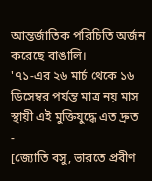আন্তর্জাতিক পরিচিতি অর্জন করেছে বাঙালি।
'৭১-এর ২৬ মার্চ থেকে ১৬ ডিসেম্বর পর্যন্ত মাত্র নয় মাস স্থায়ী এই মুক্তিযুদ্ধে এত দ্রুত
-
[জ্যোতি বসু, ভারতে প্রবীণ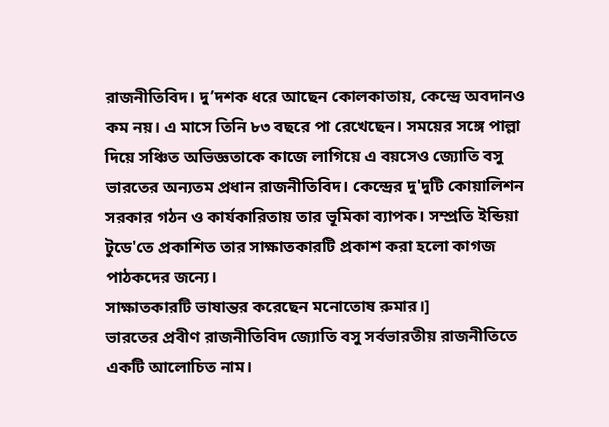রাজনীতিবিদ। দু’দশক ধরে আছেন কোলকাতায়, কেন্দ্রে অবদানও কম নয়। এ মাসে তিনি ৮৩ বছরে পা রেখেছেন। সময়ের সঙ্গে পাল্লা দিয়ে সঞ্চিত অভিজ্ঞতাকে কাজে লাগিয়ে এ বয়সেও জ্যোতি বসু ভারতের অন্যতম প্রধান রাজনীতিবিদ। কেন্দ্রের দু'দুটি কোয়ালিশন সরকার গঠন ও কার্যকারিতায় তার ভূমিকা ব্যাপক। সম্প্রতি ইন্ডিয়া টুডে'তে প্রকাশিত তার সাক্ষাতকারটি প্রকাশ করা হলো কাগজ পাঠকদের জন্যে।
সাক্ষাতকারটি ভাষান্তর করেছেন মনোতোষ রুমার।]
ভারতের প্রবীণ রাজনীতিবিদ জ্যোতি বসু সর্বভারতীয় রাজনীতিতে একটি আলোচিত নাম।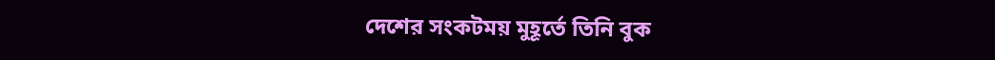দেশের সংকটময় মুহূর্তে তিনি বুক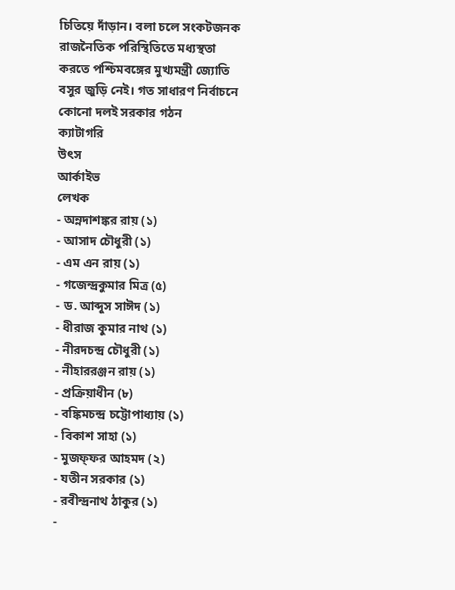চিতিয়ে দাঁড়ান। বলা চলে সংকটজনক রাজনৈতিক পরিস্থিতিতে মধ্যস্থতা করতে পশ্চিমবঙ্গের মুখ্যমন্ত্রী জ্যোতি বসুর জুড়ি নেই। গত সাধারণ নির্বাচনে কোনো দলই সরকার গঠন
ক্যাটাগরি
উৎস
আর্কাইভ
লেখক
- অন্নদাশঙ্কর রায় (১)
- আসাদ চৌধুরী (১)
- এম এন রায় (১)
- গজেন্দ্রকুমার মিত্র (৫)
- ড. আব্দুস সাঈদ (১)
- ধীরাজ কুমার নাথ (১)
- নীরদচন্দ্র চৌধুরী (১)
- নীহাররঞ্জন রায় (১)
- প্রক্রিয়াধীন (৮)
- বঙ্কিমচন্দ্র চট্টোপাধ্যায় (১)
- বিকাশ সাহা (১)
- মুজফ্ফর আহমদ (২)
- যতীন সরকার (১)
- রবীন্দ্রনাথ ঠাকুর (১)
-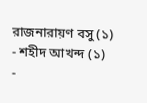রাজনারায়ণ বসু (১)
- শহীদ আখন্দ (১)
-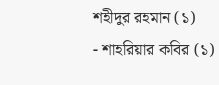শহীদুর রহমান (১)
- শাহরিয়ার কবির (১)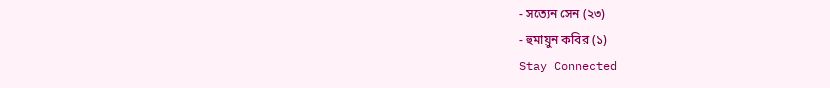- সত্যেন সেন (২৩)
- হুমায়ুন কবির (১)
Stay Connected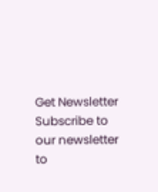Get Newsletter
Subscribe to our newsletter to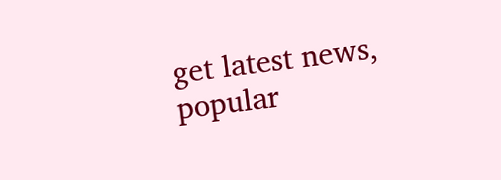get latest news, popular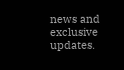news and exclusive updates.